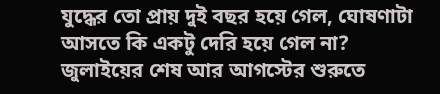যুদ্ধের তো প্রায় দুই বছর হয়ে গেল, ঘোষণাটা আসতে কি একটু দেরি হয়ে গেল না?
জুলাইয়ের শেষ আর আগস্টের শুরুতে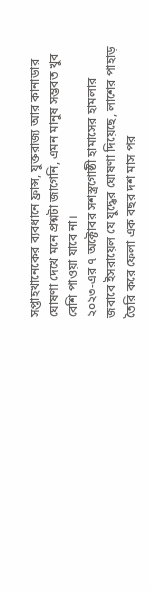সপ্তাহখানেকের ব্যবধানে ফ্রান্স, যুক্তরাজ্য আর কানাডার ঘোষণা দেখে মনে প্রশ্নটা জাগেনি, এমন মানুষ সম্ভবত খুব বেশি পাওয়া যাবে না।
২০২৩-এর ৭ অক্টোবর সশস্ত্রগোষ্ঠী হামাসের হামলার জবাবে ইসরায়েল যে যুদ্ধের ঘোষণা দিয়েছে, লাশের পাহাড় তৈরি করে ফেলা এক বছর দশ মাস পর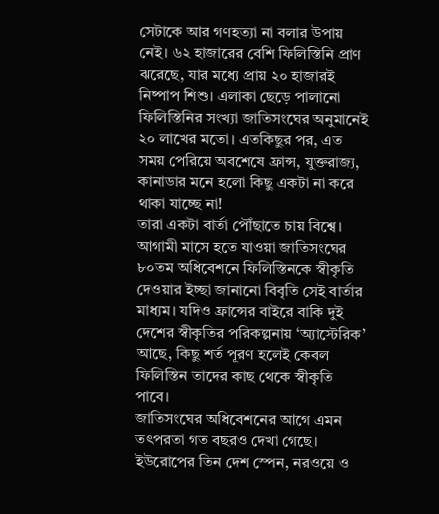সেটাকে আর গণহত্যা না বলার উপায় নেই। ৬২ হাজারের বেশি ফিলিস্তিনি প্রাণ ঝরেছে, যার মধ্যে প্রায় ২০ হাজারই নিষ্পাপ শিশু। এলাকা ছেড়ে পালানো ফিলিস্তিনির সংখ্যা জাতিসংঘের অনুমানেই ২০ লাখের মতো। এতকিছুর পর, এত সময় পেরিয়ে অবশেষে ফ্রান্স, যুক্তরাজ্য, কানাডার মনে হলো কিছু একটা না করে থাকা যাচ্ছে না!
তারা একটা বার্তা পৌঁছাতে চায় বিশ্বে। আগামী মাসে হতে যাওয়া জাতিসংঘের ৮০তম অধিবেশনে ফিলিস্তিনকে স্বীকৃতি দেওয়ার ইচ্ছা জানানো বিবৃতি সেই বার্তার মাধ্যম। যদিও ফ্রান্সের বাইরে বাকি দুই দেশের স্বীকৃতির পরিকল্পনায় ‘অ্যাস্টেরিক’ আছে, কিছু শর্ত পূরণ হলেই কেবল ফিলিস্তিন তাদের কাছ থেকে স্বীকৃতি পাবে।
জাতিসংঘের অধিবেশনের আগে এমন তৎপরতা গত বছরও দেখা গেছে। ইউরোপের তিন দেশ স্পেন, নরওয়ে ও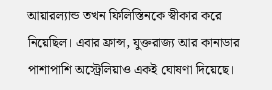আয়ারল্যান্ড তখন ফিলিস্তিনকে স্বীকার করে নিয়েছিল। এবার ফ্রান্স, যুক্তরাজ্য আর কানাডার পাশাপাশি অস্ট্রেলিয়াও একই ঘোষণা দিয়েছে।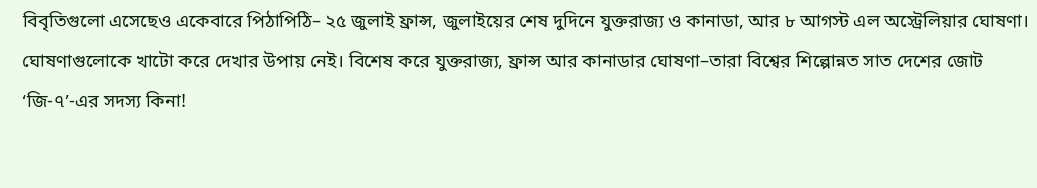বিবৃতিগুলো এসেছেও একেবারে পিঠাপিঠি– ২৫ জুলাই ফ্রান্স, জুলাইয়ের শেষ দুদিনে যুক্তরাজ্য ও কানাডা, আর ৮ আগস্ট এল অস্ট্রেলিয়ার ঘোষণা।
ঘোষণাগুলোকে খাটো করে দেখার উপায় নেই। বিশেষ করে যুক্তরাজ্য, ফ্রান্স আর কানাডার ঘোষণা–তারা বিশ্বের শিল্পোন্নত সাত দেশের জোট ‘জি-৭’-এর সদস্য কিনা!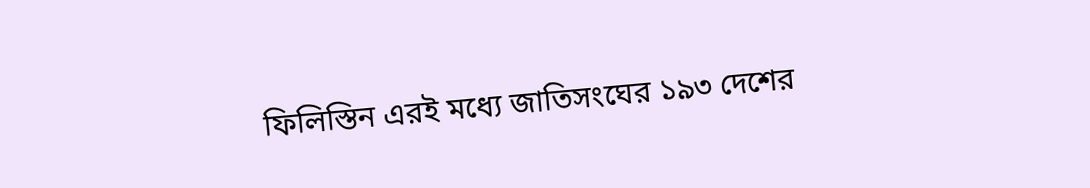ফিলিস্তিন এরই মধ্যে জাতিসংঘের ১৯৩ দেশের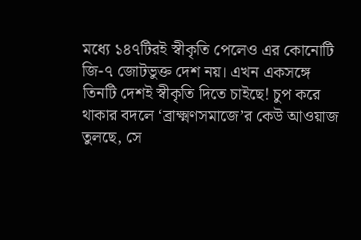মধ্যে ১৪৭টিরই স্বীকৃতি পেলেও এর কোনোটি জি-৭ জোটভুক্ত দেশ নয়। এখন একসঙ্গে তিনটি দেশই স্বীকৃতি দিতে চাইছে! চুপ করে থাকার বদলে ‘ব্রাক্ষ্মণসমাজে’র কেউ আওয়াজ তুলছে, সে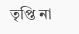তৃপ্তি না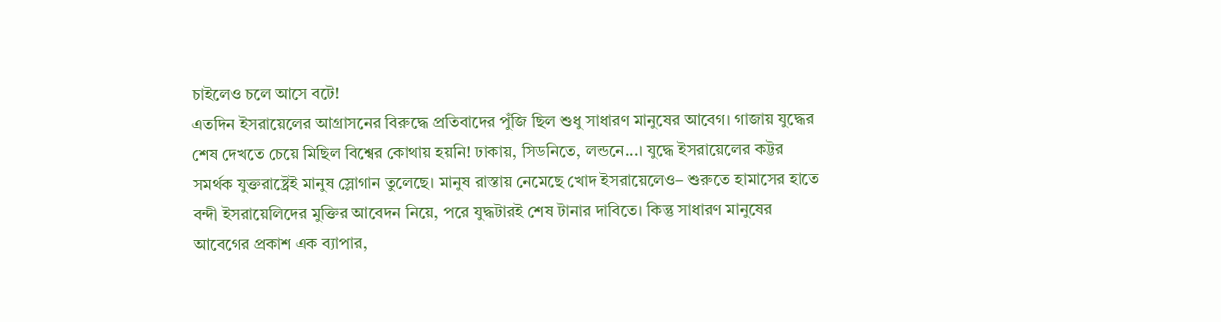চাইলেও চলে আসে বটে!
এতদিন ইসরায়েলের আগ্রাসনের বিরুদ্ধে প্রতিবাদের পুঁজি ছিল শুধু সাধারণ মানুষের আবেগ। গাজায় যুদ্ধের শেষ দেখতে চেয়ে মিছিল বিশ্বের কোথায় হয়নি! ঢাকায়, সিডনিতে, লন্ডনে...। যুদ্ধে ইসরায়েলের কট্টর সমর্থক যুক্তরাষ্ট্রেই মানুষ স্লোগান তুলেছে। মানুষ রাস্তায় নেমেছে খোদ ইসরায়েলেও– শুরুতে হামাসের হাতে বন্দী ইসরায়েলিদের মুক্তির আবেদন নিয়ে, পরে যুদ্ধটারই শেষ টানার দাবিতে। কিন্তু সাধারণ মানুষের আবেগের প্রকাশ এক ব্যাপার,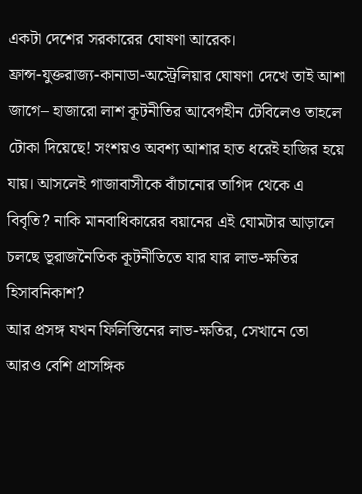একটা দেশের সরকারের ঘোষণা আরেক।
ফ্রান্স-যুক্তরাজ্য-কানাডা-অস্ট্রেলিয়ার ঘোষণা দেখে তাই আশা জাগে– হাজারো লাশ কূটনীতির আবেগহীন টেবিলেও তাহলে টোকা দিয়েছে! সংশয়ও অবশ্য আশার হাত ধরেই হাজির হয়ে যায়। আসলেই গাজাবাসীকে বাঁচানোর তাগিদ থেকে এ বিবৃতি? নাকি মানবাধিকারের বয়ানের এই ঘোমটার আড়ালে চলছে ভূরাজনৈতিক কূটনীতিতে যার যার লাভ-ক্ষতির হিসাবনিকাশ?
আর প্রসঙ্গ যখন ফিলিস্তিনের লাভ-ক্ষতির, সেখানে তো আরও বেশি প্রাসঙ্গিক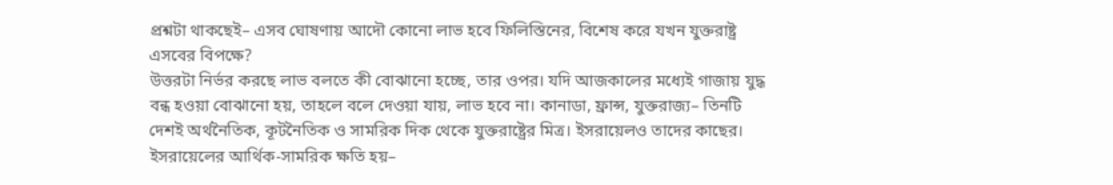প্রশ্নটা থাকছেই– এসব ঘোষণায় আদৌ কোনো লাভ হবে ফিলিস্তিনের, বিশেষ করে যখন যুক্তরাষ্ট্র এসবের বিপক্ষে?
উত্তরটা নির্ভর করছে লাভ বলতে কী বোঝানো হচ্ছে, তার ওপর। যদি আজকালের মধ্যেই গাজায় যুদ্ধ বন্ধ হওয়া বোঝানো হয়, তাহলে বলে দেওয়া যায়, লাভ হবে না। কানাডা, ফ্রান্স, যুক্তরাজ্য– তিনটি দেশই অর্থনৈতিক, কূটনৈতিক ও সামরিক দিক থেকে যুক্তরাষ্ট্রের মিত্র। ইসরায়েলও তাদের কাছের। ইসরায়েলের আর্থিক-সামরিক ক্ষতি হয়–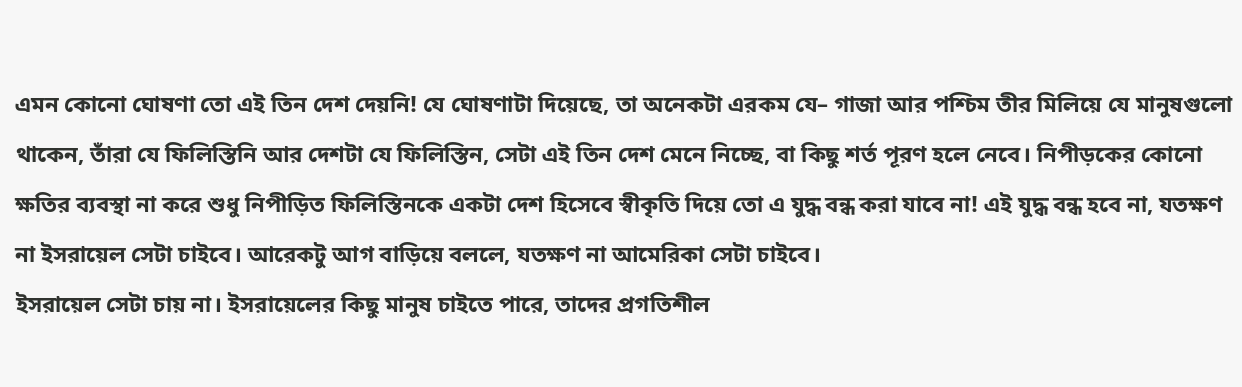এমন কোনো ঘোষণা তো এই তিন দেশ দেয়নি! যে ঘোষণাটা দিয়েছে, তা অনেকটা এরকম যে– গাজা আর পশ্চিম তীর মিলিয়ে যে মানুষগুলো থাকেন, তাঁরা যে ফিলিস্তিনি আর দেশটা যে ফিলিস্তিন, সেটা এই তিন দেশ মেনে নিচ্ছে, বা কিছু শর্ত পূরণ হলে নেবে। নিপীড়কের কোনো ক্ষতির ব্যবস্থা না করে শুধু নিপীড়িত ফিলিস্তিনকে একটা দেশ হিসেবে স্বীকৃতি দিয়ে তো এ যুদ্ধ বন্ধ করা যাবে না! এই যুদ্ধ বন্ধ হবে না, যতক্ষণ না ইসরায়েল সেটা চাইবে। আরেকটু আগ বাড়িয়ে বললে, যতক্ষণ না আমেরিকা সেটা চাইবে।
ইসরায়েল সেটা চায় না। ইসরায়েলের কিছু মানুষ চাইতে পারে, তাদের প্রগতিশীল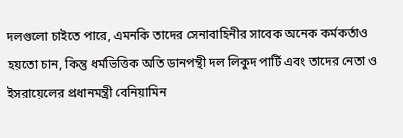দলগুলো চাইতে পারে, এমনকি তাদের সেনাবাহিনীর সাবেক অনেক কর্মকর্তাও হয়তো চান, কিন্তু ধর্মভিত্তিক অতি ডানপন্থী দল লিকুদ পার্টি এবং তাদের নেতা ও ইসরায়েলের প্রধানমন্ত্রী বেনিয়ামিন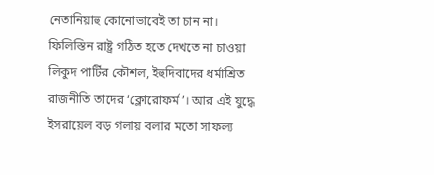নেতানিয়াহু কোনোভাবেই তা চান না। ফিলিস্তিন রাষ্ট্র গঠিত হতে দেখতে না চাওয়া লিকুদ পার্টির কৌশল, ইহুদিবাদের ধর্মাশ্রিত রাজনীতি তাদের ‘ক্লোরোফর্ম’। আর এই যুদ্ধে ইসরায়েল বড় গলায় বলার মতো সাফল্য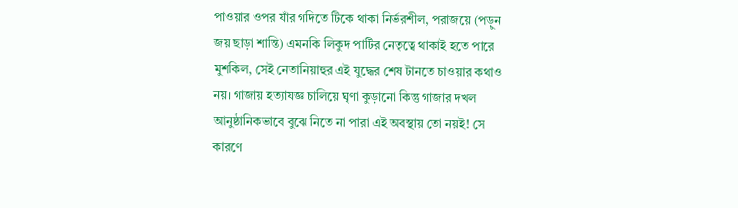পাওয়ার ওপর যাঁর গদিতে টিকে থাকা নির্ভরশীল, পরাজয়ে (পড়ুন জয় ছাড়া শান্তি) এমনকি লিকুদ পার্টির নেতৃত্বে থাকাই হতে পারে মুশকিল, সেই নেতানিয়াহুর এই যুদ্ধের শেষ টানতে চাওয়ার কথাও নয়। গাজায় হত্যাযজ্ঞ চালিয়ে ঘৃণা কুড়ানো কিন্তু গাজার দখল আনুষ্ঠানিকভাবে বুঝে নিতে না পারা এই অবস্থায় তো নয়ই! সে কারণে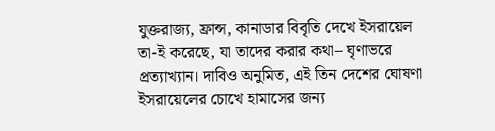যুক্তরাজ্য, ফ্রান্স, কানাডার বিবৃতি দেখে ইসরায়েল তা-ই করেছে, যা তাদের করার কথা– ঘৃণাভরে প্রত্যাখ্যান। দাবিও অনুমিত, এই তিন দেশের ঘোষণা ইসরায়েলের চোখে হামাসের জন্য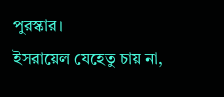পুরস্কার।
ইসরায়েল যেহেতু চায় না,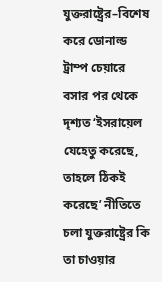যুক্তরাষ্ট্রের–বিশেষ করে ডোনাল্ড ট্রাম্প চেয়ারে বসার পর থেকে দৃশ্যত ‘ইসরায়েল যেহেতু করেছে, তাহলে ঠিকই করেছে’ নীতিতে চলা যুক্তরাষ্ট্রের কি তা চাওয়ার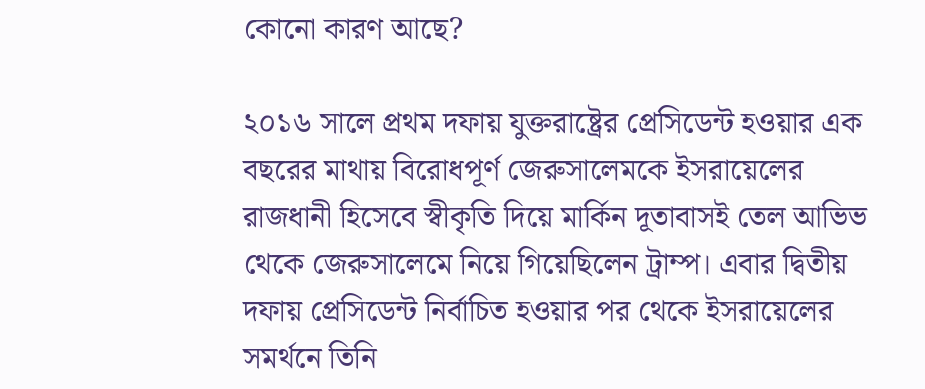কোনো কারণ আছে?

২০১৬ সালে প্রথম দফায় যুক্তরাষ্ট্রের প্রেসিডেন্ট হওয়ার এক বছরের মাথায় বিরোধপূর্ণ জেরুসালেমকে ইসরায়েলের রাজধানী হিসেবে স্বীকৃতি দিয়ে মার্কিন দূতাবাসই তেল আভিভ থেকে জেরুসালেমে নিয়ে গিয়েছিলেন ট্রাম্প। এবার দ্বিতীয় দফায় প্রেসিডেন্ট নির্বাচিত হওয়ার পর থেকে ইসরায়েলের সমর্থনে তিনি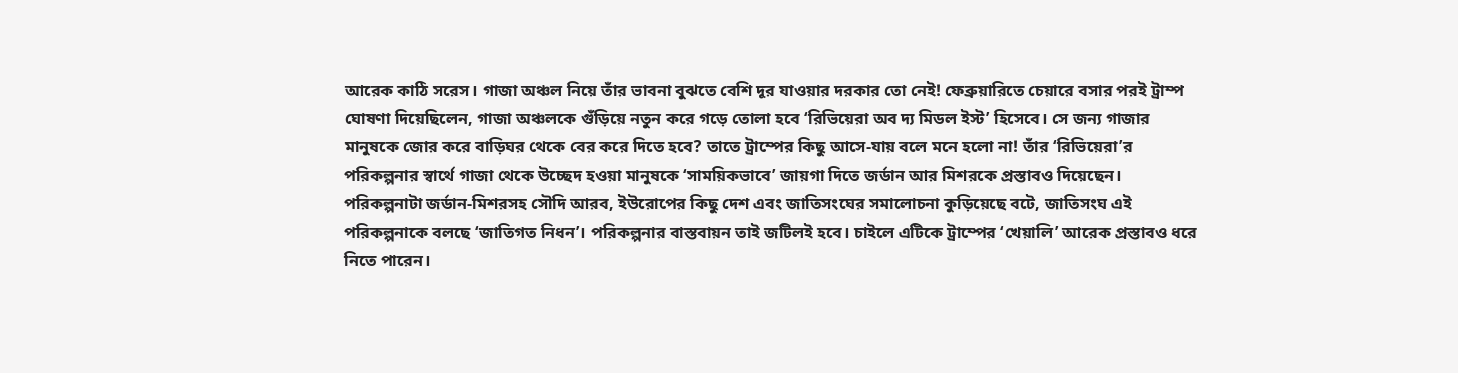আরেক কাঠি সরেস। গাজা অঞ্চল নিয়ে তাঁর ভাবনা বুঝতে বেশি দূর যাওয়ার দরকার তো নেই! ফেব্রুয়ারিতে চেয়ারে বসার পরই ট্রাম্প ঘোষণা দিয়েছিলেন, গাজা অঞ্চলকে গুঁড়িয়ে নতুন করে গড়ে তোলা হবে ‘রিভিয়েরা অব দ্য মিডল ইস্ট’ হিসেবে। সে জন্য গাজার মানুষকে জোর করে বাড়িঘর থেকে বের করে দিতে হবে? তাতে ট্রাম্পের কিছু আসে-যায় বলে মনে হলো না! তাঁর ‘রিভিয়েরা’র পরিকল্পনার স্বার্থে গাজা থেকে উচ্ছেদ হওয়া মানুষকে ‘সাময়িকভাবে’ জায়গা দিতে জর্ডান আর মিশরকে প্রস্তাবও দিয়েছেন।
পরিকল্পনাটা জর্ডান-মিশরসহ সৌদি আরব, ইউরোপের কিছু দেশ এবং জাতিসংঘের সমালোচনা কুড়িয়েছে বটে, জাতিসংঘ এই পরিকল্পনাকে বলছে ‘জাতিগত নিধন’। পরিকল্পনার বাস্তবায়ন তাই জটিলই হবে। চাইলে এটিকে ট্রাম্পের ‘খেয়ালি’ আরেক প্রস্তাবও ধরে নিতে পারেন।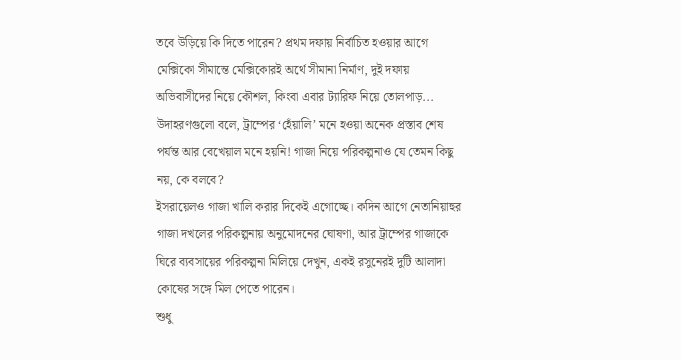তবে উড়িয়ে কি দিতে পারেন? প্রথম দফায় নির্বাচিত হওয়ার আগে মেক্সিকো সীমান্তে মেক্সিকোরই অর্থে সীমানা নির্মাণ, দুই দফায় অভিবাসীদের নিয়ে কৌশল, কিংবা এবার ট্যারিফ নিয়ে তোলপাড়... উদাহরণগুলো বলে, ট্রাম্পের ‘হেঁয়ালি’ মনে হওয়া অনেক প্রস্তাব শেষ পর্যন্ত আর বেখেয়াল মনে হয়নি! গাজা নিয়ে পরিকল্পনাও যে তেমন কিছু নয়, কে বলবে?
ইসরায়েলও গাজা খালি করার দিকেই এগোচ্ছে। কদিন আগে নেতানিয়াহুর গাজা দখলের পরিকল্পনায় অনুমোদনের ঘোষণা, আর ট্রাম্পের গাজাকে ঘিরে ব্যবসায়ের পরিকল্পনা মিলিয়ে দেখুন, একই রসুনেরই দুটি আলাদা কোষের সঙ্গে মিল পেতে পারেন।
শুধু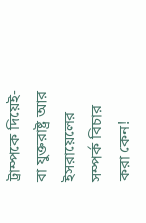ট্রাম্পকে দিয়েই-বা যুক্তরাষ্ট্র আর ইসরায়েলের সম্পর্ক বিচার করা কেন!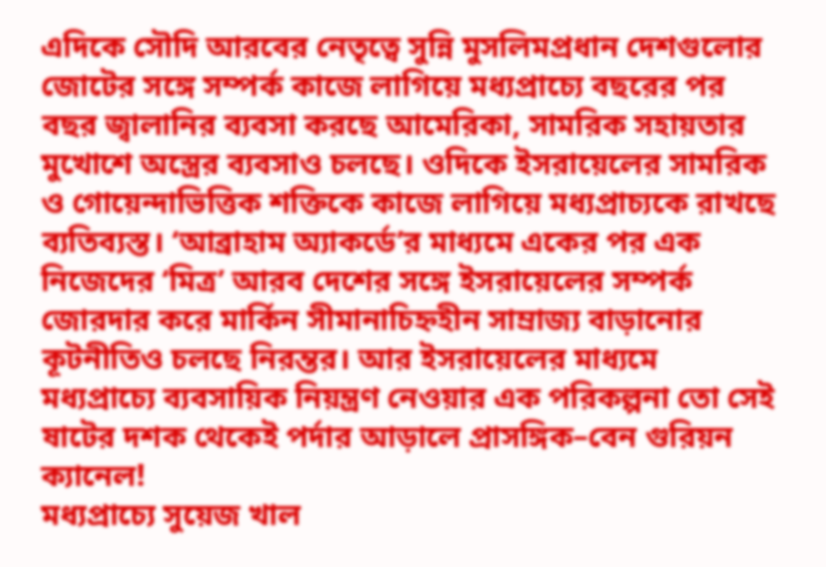এদিকে সৌদি আরবের নেতৃত্বে সুন্নি মুসলিমপ্রধান দেশগুলোর জোটের সঙ্গে সম্পর্ক কাজে লাগিয়ে মধ্যপ্রাচ্যে বছরের পর বছর জ্বালানির ব্যবসা করছে আমেরিকা, সামরিক সহায়তার মুখোশে অস্ত্রের ব্যবসাও চলছে। ওদিকে ইসরায়েলের সামরিক ও গোয়েন্দাভিত্তিক শক্তিকে কাজে লাগিয়ে মধ্যপ্রাচ্যকে রাখছে ব্যতিব্যস্ত। ‘আব্রাহাম অ্যাকর্ডে’র মাধ্যমে একের পর এক নিজেদের ‘মিত্র’ আরব দেশের সঙ্গে ইসরায়েলের সম্পর্ক জোরদার করে মার্কিন সীমানাচিহ্নহীন সাম্রাজ্য বাড়ানোর কূটনীতিও চলছে নিরন্তর। আর ইসরায়েলের মাধ্যমে মধ্যপ্রাচ্যে ব্যবসায়িক নিয়ন্ত্রণ নেওয়ার এক পরিকল্পনা তো সেই ষাটের দশক থেকেই পর্দার আড়ালে প্রাসঙ্গিক–বেন গুরিয়ন ক্যানেল!
মধ্যপ্রাচ্যে সুয়েজ খাল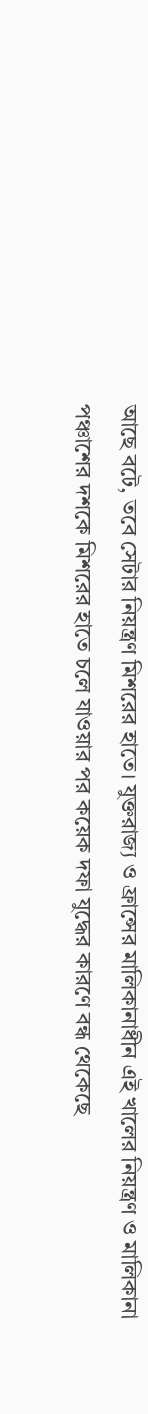আছে বটে, তবে সেটার নিয়ন্ত্রণ মিশরের হাতে। যুক্তরাজ্য ও ফ্রান্সের মালিকানাধীন এই খালের নিয়ন্ত্রণ ও মালিকানা পঞ্চাশের দশকে মিশরের হাতে চলে যাওয়ার পর কয়েক দফা যুদ্ধের কারণে বন্ধ থেকেছে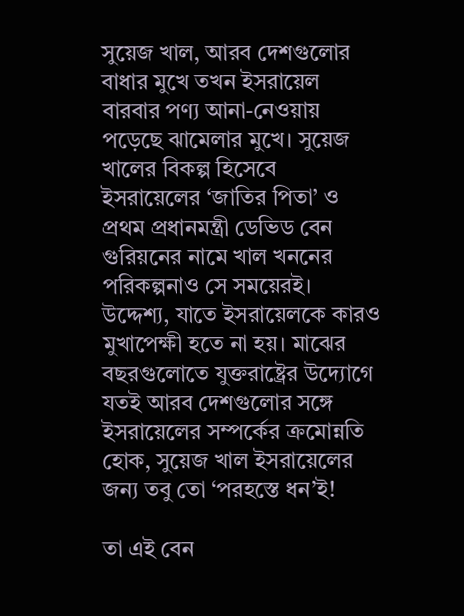সুয়েজ খাল, আরব দেশগুলোর বাধার মুখে তখন ইসরায়েল বারবার পণ্য আনা-নেওয়ায় পড়েছে ঝামেলার মুখে। সুয়েজ খালের বিকল্প হিসেবে ইসরায়েলের ‘জাতির পিতা’ ও প্রথম প্রধানমন্ত্রী ডেভিড বেন গুরিয়নের নামে খাল খননের পরিকল্পনাও সে সময়েরই। উদ্দেশ্য, যাতে ইসরায়েলকে কারও মুখাপেক্ষী হতে না হয়। মাঝের বছরগুলোতে যুক্তরাষ্ট্রের উদ্যোগে যতই আরব দেশগুলোর সঙ্গে ইসরায়েলের সম্পর্কের ক্রমোন্নতি হোক, সুয়েজ খাল ইসরায়েলের জন্য তবু তো ‘পরহস্তে ধন’ই!

তা এই বেন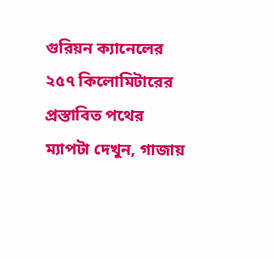গুরিয়ন ক্যানেলের ২৫৭ কিলোমিটারের প্রস্তাবিত পথের ম্যাপটা দেখুন, গাজায়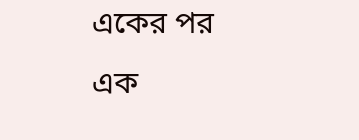একের পর এক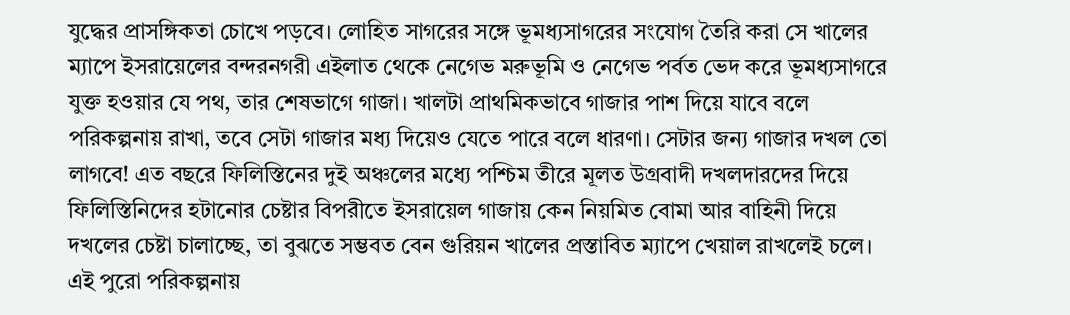যুদ্ধের প্রাসঙ্গিকতা চোখে পড়বে। লোহিত সাগরের সঙ্গে ভূমধ্যসাগরের সংযোগ তৈরি করা সে খালের ম্যাপে ইসরায়েলের বন্দরনগরী এইলাত থেকে নেগেভ মরুভূমি ও নেগেভ পর্বত ভেদ করে ভূমধ্যসাগরে যুক্ত হওয়ার যে পথ, তার শেষভাগে গাজা। খালটা প্রাথমিকভাবে গাজার পাশ দিয়ে যাবে বলে পরিকল্পনায় রাখা, তবে সেটা গাজার মধ্য দিয়েও যেতে পারে বলে ধারণা। সেটার জন্য গাজার দখল তো লাগবে! এত বছরে ফিলিস্তিনের দুই অঞ্চলের মধ্যে পশ্চিম তীরে মূলত উগ্রবাদী দখলদারদের দিয়ে ফিলিস্তিনিদের হটানোর চেষ্টার বিপরীতে ইসরায়েল গাজায় কেন নিয়মিত বোমা আর বাহিনী দিয়ে দখলের চেষ্টা চালাচ্ছে, তা বুঝতে সম্ভবত বেন গুরিয়ন খালের প্রস্তাবিত ম্যাপে খেয়াল রাখলেই চলে।
এই পুরো পরিকল্পনায়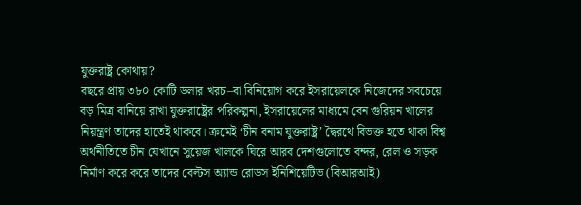যুক্তরাষ্ট্র কোথায়?
বছরে প্রায় ৩৮০ কোটি ডলার খরচ–বা বিনিয়োগ করে ইসরায়েলকে নিজেদের সবচেয়ে বড় মিত্র বানিয়ে রাখা যুক্তরাষ্ট্রের পরিকল্পনা, ইসরায়েলের মাধ্যমে বেন গুরিয়ন খালের নিয়ন্ত্রণ তাদের হাতেই থাকবে। ক্রমেই ‘চীন বনাম যুক্তরাষ্ট্র’ দ্বৈরথে বিভক্ত হতে থাকা বিশ্ব অর্থনীতিতে চীন যেখানে সুয়েজ খালকে ঘিরে আরব দেশগুলোতে বন্দর, রেল ও সড়ক নির্মাণ করে করে তাদের বেল্টস অ্যান্ড রোডস ইনিশিয়েটিভ (বিআরআই)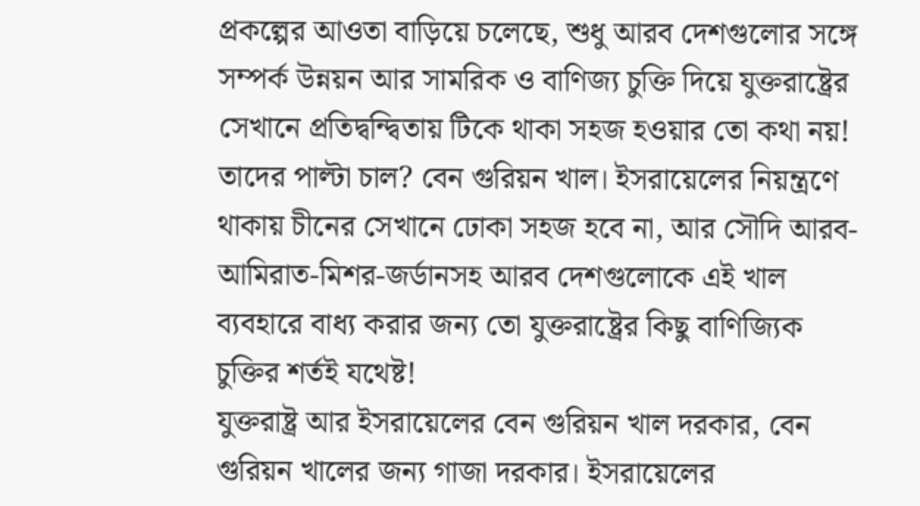প্রকল্পের আওতা বাড়িয়ে চলেছে, শুধু আরব দেশগুলোর সঙ্গে সম্পর্ক উন্নয়ন আর সামরিক ও বাণিজ্য চুক্তি দিয়ে যুক্তরাষ্ট্রের সেখানে প্রতিদ্বন্দ্বিতায় টিকে থাকা সহজ হওয়ার তো কথা নয়! তাদের পাল্টা চাল? বেন গুরিয়ন খাল। ইসরায়েলের নিয়ন্ত্রণে থাকায় চীনের সেখানে ঢোকা সহজ হবে না, আর সৌদি আরব-আমিরাত-মিশর-জর্ডানসহ আরব দেশগুলোকে এই খাল ব্যবহারে বাধ্য করার জন্য তো যুক্তরাষ্ট্রের কিছু বাণিজ্যিক চুক্তির শর্তই যথেষ্ট!
যুক্তরাষ্ট্র আর ইসরায়েলের বেন গুরিয়ন খাল দরকার, বেন গুরিয়ন খালের জন্য গাজা দরকার। ইসরায়েলের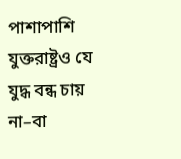পাশাপাশি যুক্তরাষ্ট্রও যে যুদ্ধ বন্ধ চায় না–বা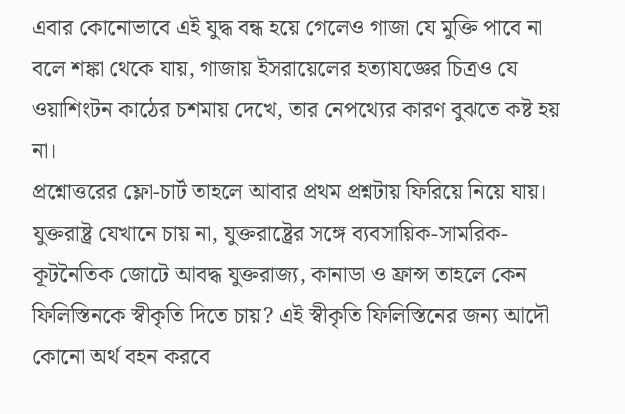এবার কোনোভাবে এই যুদ্ধ বন্ধ হয়ে গেলেও গাজা যে মুক্তি পাবে না বলে শঙ্কা থেকে যায়, গাজায় ইসরায়েলের হত্যাযজ্ঞের চিত্রও যে ওয়াশিংটন কাঠের চশমায় দেখে, তার নেপথ্যের কারণ বুঝতে কষ্ট হয় না।
প্রশ্নোত্তরের ফ্লো-চার্ট তাহলে আবার প্রথম প্রশ্নটায় ফিরিয়ে নিয়ে যায়। যুক্তরাষ্ট্র যেখানে চায় না, যুক্তরাষ্ট্রের সঙ্গে ব্যবসায়িক-সামরিক-কূটনৈতিক জোটে আবদ্ধ যুক্তরাজ্য, কানাডা ও ফ্রান্স তাহলে কেন ফিলিস্তিনকে স্বীকৃতি দিতে চায়? এই স্বীকৃতি ফিলিস্তিনের জন্য আদৌ কোনো অর্থ বহন করবে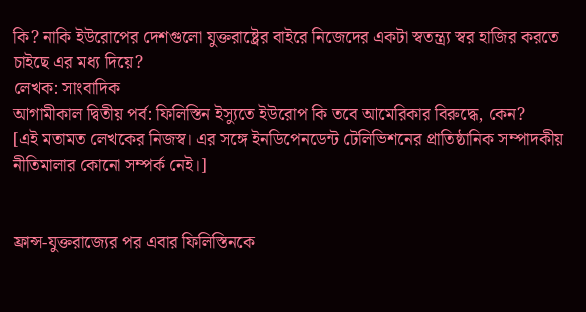কি? নাকি ইউরোপের দেশগুলো যুক্তরাষ্ট্রের বাইরে নিজেদের একটা স্বতন্ত্র্য স্বর হাজির করতে চাইছে এর মধ্য দিয়ে?
লেখক: সাংবাদিক
আগামীকাল দ্বিতীয় পর্ব: ফিলিস্তিন ইস্যুতে ইউরোপ কি তবে আমেরিকার বিরুদ্ধে, কেন?
[এই মতামত লেখকের নিজস্ব। এর সঙ্গে ইনডিপেনডেন্ট টেলিভিশনের প্রাতিষ্ঠানিক সম্পাদকীয় নীতিমালার কোনো সম্পর্ক নেই।]


ফ্রান্স-যুক্তরাজ্যের পর এবার ফিলিস্তিনকে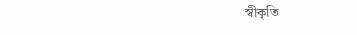স্বীকৃতি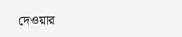দেওয়ার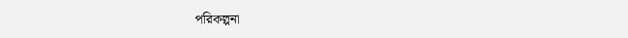পরিকল্পনা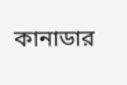কানাডার